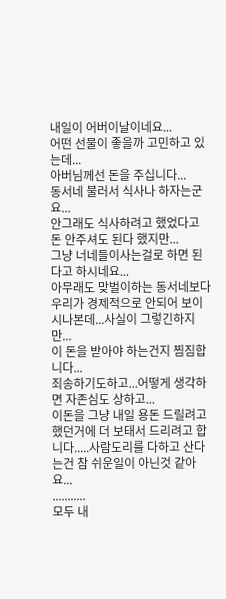내일이 어버이날이네요...
어떤 선물이 좋을까 고민하고 있는데...
아버님께선 돈을 주십니다...
동서네 불러서 식사나 하자는군요...
안그래도 식사하려고 했었다고 돈 안주셔도 된다 했지만...
그냥 너네들이사는걸로 하면 된다고 하시네요...
아무래도 맞벌이하는 동서네보다 우리가 경제적으로 안되어 보이시나본데...사실이 그렇긴하지만...
이 돈을 받아야 하는건지 찜짐합니다...
죄송하기도하고...어떻게 생각하면 자존심도 상하고...
이돈을 그냥 내일 용돈 드릴려고 했던거에 더 보태서 드리려고 합니다.....사람도리를 다하고 산다는건 참 쉬운일이 아닌것 같아요...
...........
모두 내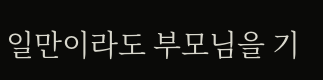일만이라도 부모님을 기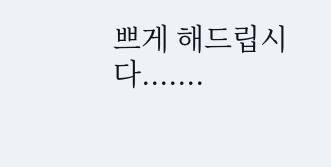쁘게 해드립시다.......